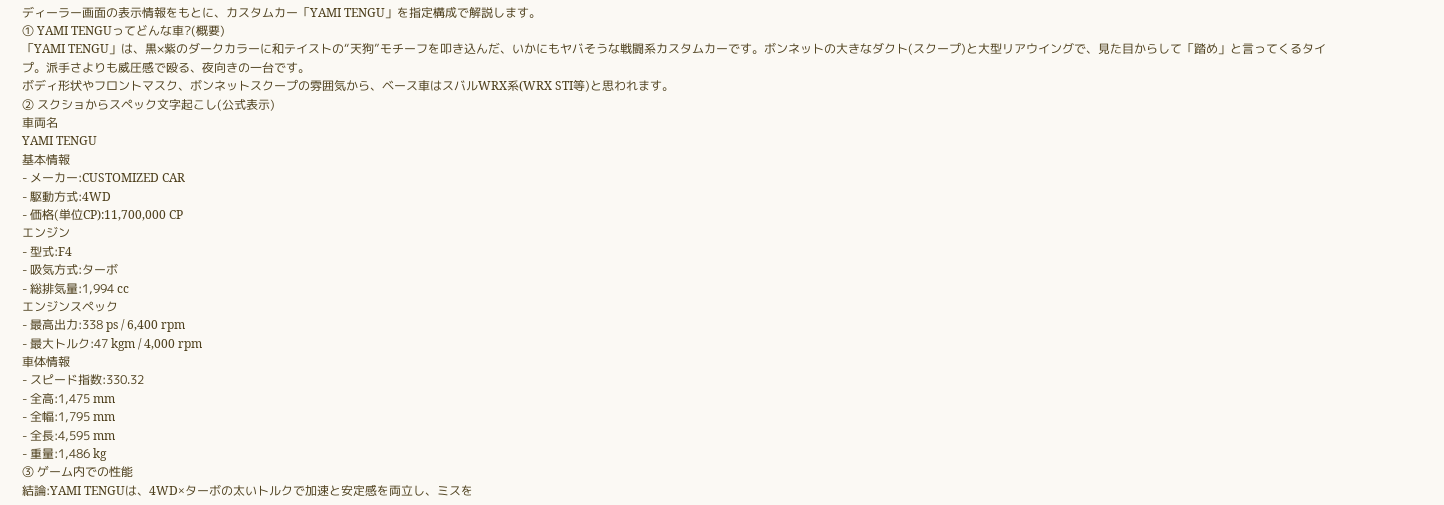ディーラー画面の表示情報をもとに、カスタムカー「YAMI TENGU」を指定構成で解説します。
① YAMI TENGUってどんな車?(概要)
「YAMI TENGU」は、黒×紫のダークカラーに和テイストの“天狗”モチーフを叩き込んだ、いかにもヤバそうな戦闘系カスタムカーです。ボンネットの大きなダクト(スクープ)と大型リアウイングで、見た目からして「踏め」と言ってくるタイプ。派手さよりも威圧感で殴る、夜向きの一台です。
ボディ形状やフロントマスク、ボンネットスクープの雰囲気から、ベース車はスバルWRX系(WRX STI等)と思われます。
② スクショからスペック文字起こし(公式表示)
車両名
YAMI TENGU
基本情報
- メーカー:CUSTOMIZED CAR
- 駆動方式:4WD
- 価格(単位CP):11,700,000 CP
エンジン
- 型式:F4
- 吸気方式:ターボ
- 総排気量:1,994 cc
エンジンスペック
- 最高出力:338 ps / 6,400 rpm
- 最大トルク:47 kgm / 4,000 rpm
車体情報
- スピード指数:330.32
- 全高:1,475 mm
- 全幅:1,795 mm
- 全長:4,595 mm
- 重量:1,486 kg
③ ゲーム内での性能
結論:YAMI TENGUは、4WD×ターボの太いトルクで加速と安定感を両立し、ミスを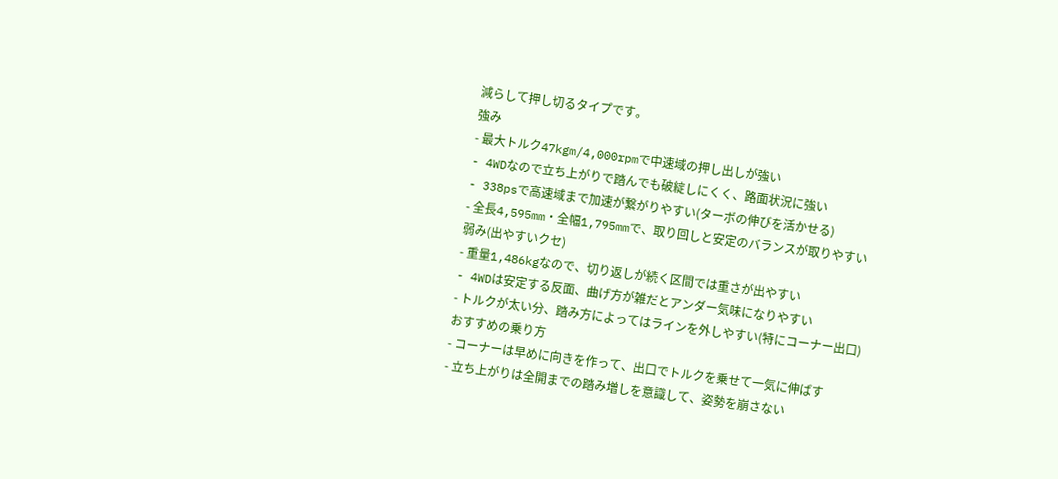減らして押し切るタイプです。
強み
- 最大トルク47kgm/4,000rpmで中速域の押し出しが強い
- 4WDなので立ち上がりで踏んでも破綻しにくく、路面状況に強い
- 338psで高速域まで加速が繋がりやすい(ターボの伸びを活かせる)
- 全長4,595mm・全幅1,795mmで、取り回しと安定のバランスが取りやすい
弱み(出やすいクセ)
- 重量1,486kgなので、切り返しが続く区間では重さが出やすい
- 4WDは安定する反面、曲げ方が雑だとアンダー気味になりやすい
- トルクが太い分、踏み方によってはラインを外しやすい(特にコーナー出口)
おすすめの乗り方
- コーナーは早めに向きを作って、出口でトルクを乗せて一気に伸ばす
- 立ち上がりは全開までの踏み増しを意識して、姿勢を崩さない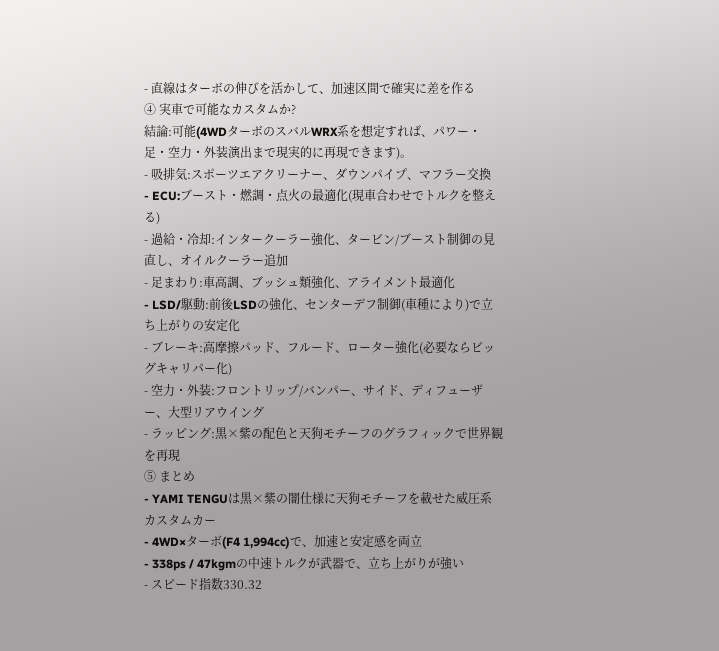- 直線はターボの伸びを活かして、加速区間で確実に差を作る
④ 実車で可能なカスタムか?
結論:可能(4WDターボのスバルWRX系を想定すれば、パワー・足・空力・外装演出まで現実的に再現できます)。
- 吸排気:スポーツエアクリーナー、ダウンパイプ、マフラー交換
- ECU:ブースト・燃調・点火の最適化(現車合わせでトルクを整える)
- 過給・冷却:インタークーラー強化、タービン/ブースト制御の見直し、オイルクーラー追加
- 足まわり:車高調、ブッシュ類強化、アライメント最適化
- LSD/駆動:前後LSDの強化、センターデフ制御(車種により)で立ち上がりの安定化
- ブレーキ:高摩擦パッド、フルード、ローター強化(必要ならビッグキャリパー化)
- 空力・外装:フロントリップ/バンパー、サイド、ディフューザー、大型リアウイング
- ラッピング:黒×紫の配色と天狗モチーフのグラフィックで世界観を再現
⑤ まとめ
- YAMI TENGUは黒×紫の闇仕様に天狗モチーフを載せた威圧系カスタムカー
- 4WD×ターボ(F4 1,994cc)で、加速と安定感を両立
- 338ps / 47kgmの中速トルクが武器で、立ち上がりが強い
- スピード指数330.32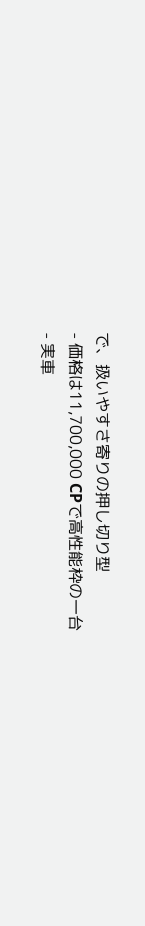で、扱いやすさ寄りの押し切り型
- 価格は11,700,000 CPで高性能枠の一台
- 実車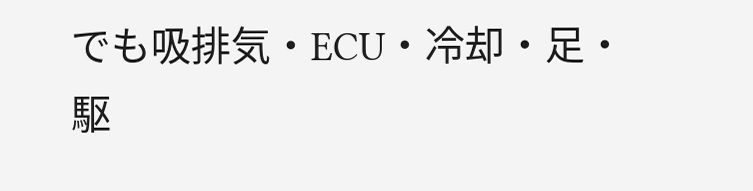でも吸排気・ECU・冷却・足・駆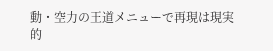動・空力の王道メニューで再現は現実的